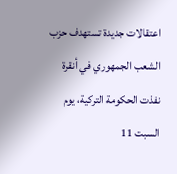اعتقالات جديدة تستهدف حزب الشعب الجمهوري في أنقرة
نفذت الحكومة التركية، يوم السبت 11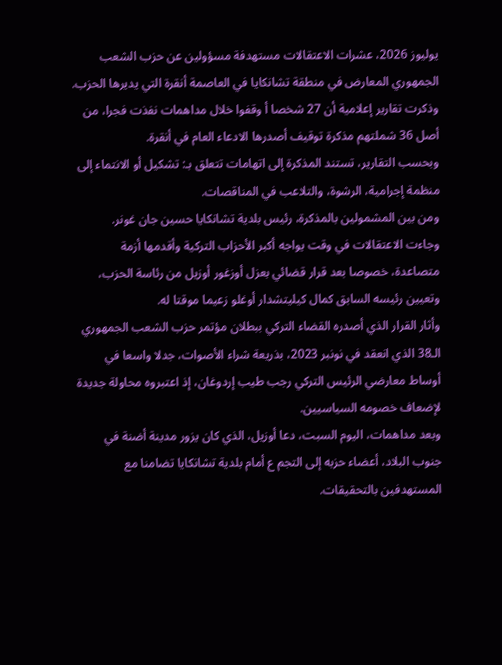يوليوز 2026، عشرات الاعتقالات مستهدفة مسؤولين عن حزب الشعب الجمهوري المعارض في منطقة تشانكايا في العاصمة أنقرة التي يديرها الحزب.
وذكرت تقارير إعلامية أن 27 شخصا أ وقفوا خلال مداهمات نفذت فجرا، من أصل 36 شملتهم مذكرة توقيف أصدرها الادعاء العام في أنقرة.
وبحسب التقارير، تستند المذكرة إلى اتهامات تتعلق بـ: تشكيل أو الانتماء إلى منظمة إجرامية، الرشوة، والتلاعب في المناقصات.
ومن بين المشمولين بالمذكرة، رئيس بلدية تشانكايا حسين جان غونر.
وجاءت الاعتقالات في وقت يواجه أكبر الأحزاب التركية وأقدمها أزمة متصاعدة، خصوصا بعد قرار قضائي بعزل أوزغور أوزيل من رئاسة الحزب، وتعيين رئيسه السابق كمال كيليتشدار أوغلو زعيما موقتا له.
وأثار القرار الذي أصدره القضاء التركي ببطلان مؤتمر حزب الشعب الجمهوري الـ38 الذي انعقد في نونبر 2023، بذريعة شراء الأصوات، جدلا واسعا في أوساط معارضي الرئيس التركي رجب طيب إردوغان، إذ اعتبروه محاولة جديدة لإضعاف خصومه السياسيين.
وبعد مداهمات، اليوم السبت، دعا أوزيل، الذي كان يزور مدينة أضنة في جنوب البلاد، أعضاء حزبه إلى التجم ع أمام بلدية تشانكايا تضامنا مع المستهدفين بالتحقيقات.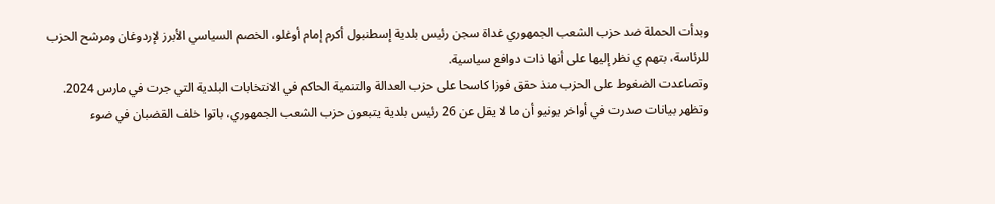وبدأت الحملة ضد حزب الشعب الجمهوري غداة سجن رئيس بلدية إسطنبول أكرم إمام أوغلو، الخصم السياسي الأبرز لإردوغان ومرشح الحزب للرئاسة، بتهم ي نظر إليها على أنها ذات دوافع سياسية.
وتصاعدت الضغوط على الحزب منذ حقق فوزا كاسحا على حزب العدالة والتنمية الحاكم في الانتخابات البلدية التي جرت في مارس 2024.
وتظهر بيانات صدرت في أواخر يونيو أن ما لا يقل عن 26 رئيس بلدية يتبعون حزب الشعب الجمهوري، باتوا خلف القضبان في ضوء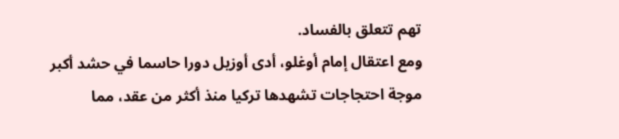تهم تتعلق بالفساد.
ومع اعتقال إمام أوغلو، أدى أوزيل دورا حاسما في حشد أكبر موجة احتجاجات تشهدها تركيا منذ أكثر من عقد، مما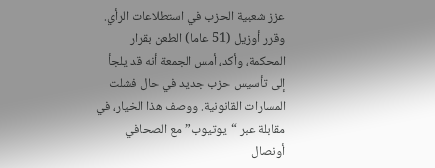عزز شعبية الحزب في استطلاعات الرأي.
وقرر أوزيل (51 عاما) الطعن بقرار المحكمة، وأكد، أمس الجمعة أنه قد يلجأ إلى تأسيس حزب جديد في حال فشلت المسارات القانونية. ووصف هذا الخيار، في مقابلة عبر “يوتيوب” مع الصحافي أونصال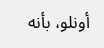أونلو، بأنه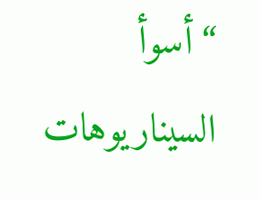“أسوأ السيناريوهات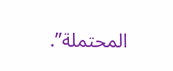المحتملة”.